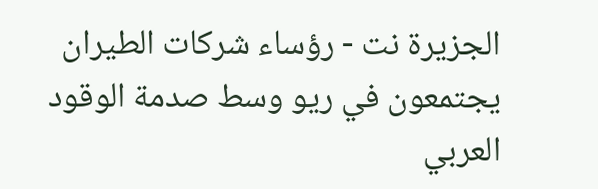الجزيرة نت - رؤساء شركات الطيران يجتمعون في ريو وسط صدمة الوقود العربي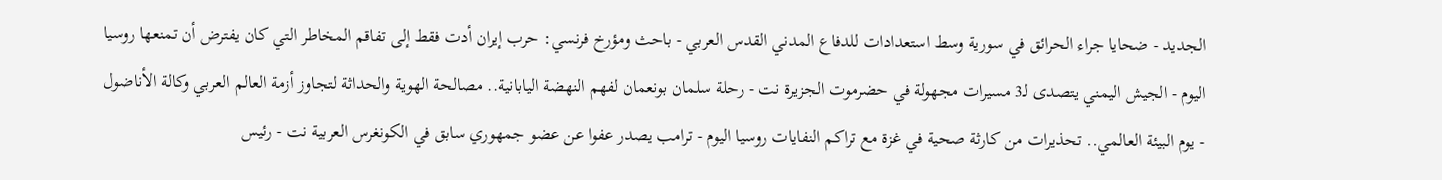الجديد - ضحايا جراء الحرائق في سورية وسط استعدادات للدفاع المدني القدس العربي - باحث ومؤرخ فرنسي: حرب إيران أدت فقط إلى تفاقم المخاطر التي كان يفترض أن تمنعها روسيا اليوم - الجيش اليمني يتصدى لـ3 مسيرات مجهولة في حضرموت الجزيرة نت - رحلة سلمان بونعمان لفهم النهضة اليابانية.. مصالحة الهوية والحداثة لتجاوز أزمة العالم العربي وكالة الأناضول - يوم البيئة العالمي.. تحذيرات من كارثة صحية في غزة مع تراكم النفايات روسيا اليوم - ترامب يصدر عفوا عن عضو جمهوري سابق في الكونغرس العربية نت - رئيس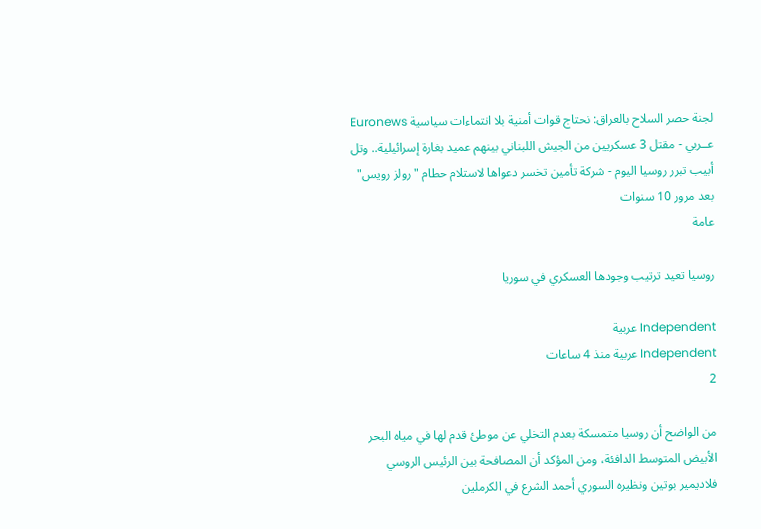لجنة حصر السلاح بالعراق: نحتاج قوات أمنية بلا انتماءات سياسية Euronews عــربي - مقتل 3 عسكريين من الجيش اللبناني بينهم عميد بغارة إسرائيلية.. وتل أبيب تبرر روسيا اليوم - شركة تأمين تخسر دعواها لاستلام حطام "رولز رويس" بعد مرور 10 سنوات
عامة

روسيا تعيد ترتيب وجودها العسكري في سوريا

Independent عربية
Independent عربية منذ 4 ساعات
2

من الواضح أن روسيا متمسكة بعدم التخلي عن موطئ قدم لها في مياه البحر الأبيض المتوسط الدافئة، ومن المؤكد أن المصافحة بين الرئيس الروسي فلاديمير بوتين ونظيره السوري أحمد الشرع في الكرملين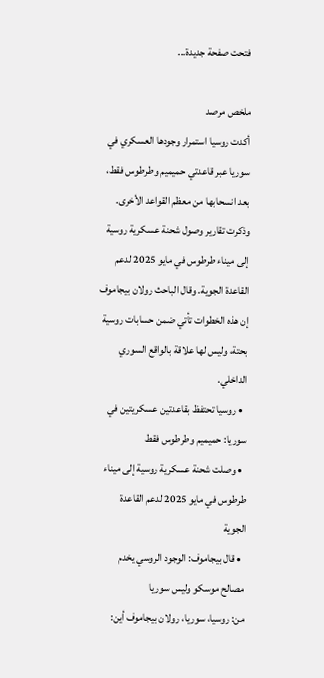فتحت صفحة جديدة...

ملخص مرصد
أكدت روسيا استمرار وجودها العسكري في سوريا عبر قاعدتي حميميم وطرطوس فقط، بعد انسحابها من معظم القواعد الأخرى. وذكرت تقارير وصول شحنة عسكرية روسية إلى ميناء طرطوس في مايو 2025 لدعم القاعدة الجوية. وقال الباحث رولان بيجاموف إن هذه الخطوات تأتي ضمن حسابات روسية بحتة، وليس لها علاقة بالواقع السوري الداخلي.
  • روسيا تحتفظ بقاعدتين عسكريتين في سوريا: حميميم وطرطوس فقط
  • وصلت شحنة عسكرية روسية إلى ميناء طرطوس في مايو 2025 لدعم القاعدة الجوية
  • قال بيجاموف: الوجود الروسي يخدم مصالح موسكو وليس سوريا
من: روسيا، سوريا، رولان بيجاموف أين: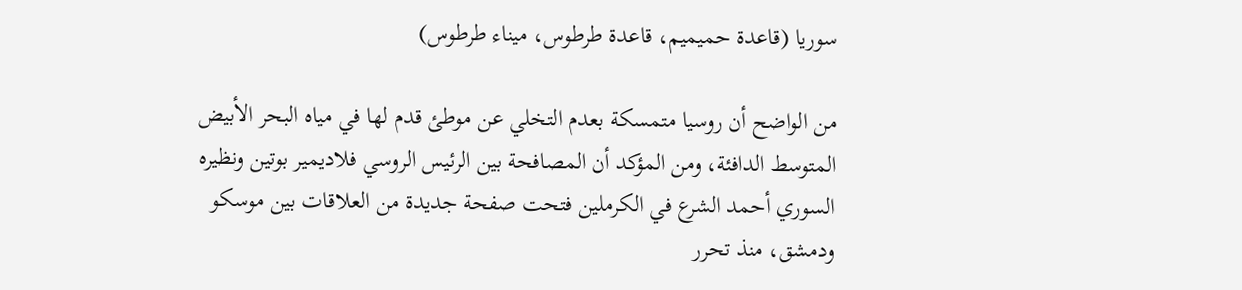سوريا (قاعدة حميميم، قاعدة طرطوس، ميناء طرطوس)

من الواضح أن روسيا متمسكة بعدم التخلي عن موطئ قدم لها في مياه البحر الأبيض المتوسط الدافئة، ومن المؤكد أن المصافحة بين الرئيس الروسي فلاديمير بوتين ونظيره السوري أحمد الشرع في الكرملين فتحت صفحة جديدة من العلاقات بين موسكو ودمشق، منذ تحرر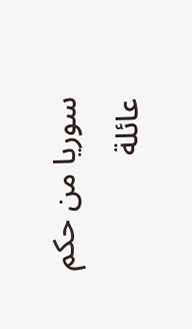سوريا من حكم عائلة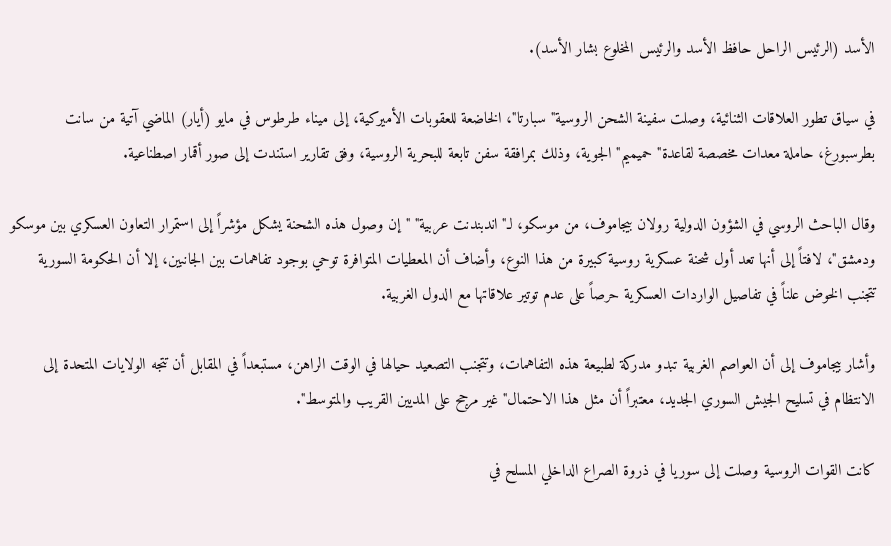الأسد (الرئيس الراحل حافظ الأسد والرئيس المخلوع بشار الأسد).

في سياق تطور العلاقات الثنائية، وصلت سفينة الشحن الروسية" سبارتا"، الخاضعة للعقوبات الأميركية، إلى ميناء طرطوس في مايو (أيار) الماضي آتية من سانت بطرسبورغ، حاملة معدات مخصصة لقاعدة" حميميم" الجوية، وذلك بمرافقة سفن تابعة للبحرية الروسية، وفق تقارير استندت إلى صور أقمار اصطناعية.

وقال الباحث الروسي في الشؤون الدولية رولان بيجاموف، من موسكو، لـ" اندبندنت عربية" " إن وصول هذه الشحنة يشكل مؤشراً إلى استمرار التعاون العسكري بين موسكو ودمشق"، لافتاً إلى أنها تعد أول شحنة عسكرية روسية كبيرة من هذا النوع، وأضاف أن المعطيات المتوافرة توحي بوجود تفاهمات بين الجانبين، إلا أن الحكومة السورية تتجنب الخوض علناً في تفاصيل الواردات العسكرية حرصاً على عدم توتير علاقاتها مع الدول الغربية.

وأشار بيجاموف إلى أن العواصم الغربية تبدو مدركة لطبيعة هذه التفاهمات، وتتجنب التصعيد حيالها في الوقت الراهن، مستبعداً في المقابل أن تتجه الولايات المتحدة إلى الانتظام في تسليح الجيش السوري الجديد، معتبراً أن مثل هذا الاحتمال" غير مرجح على المديين القريب والمتوسط".

كانت القوات الروسية وصلت إلى سوريا في ذروة الصراع الداخلي المسلح في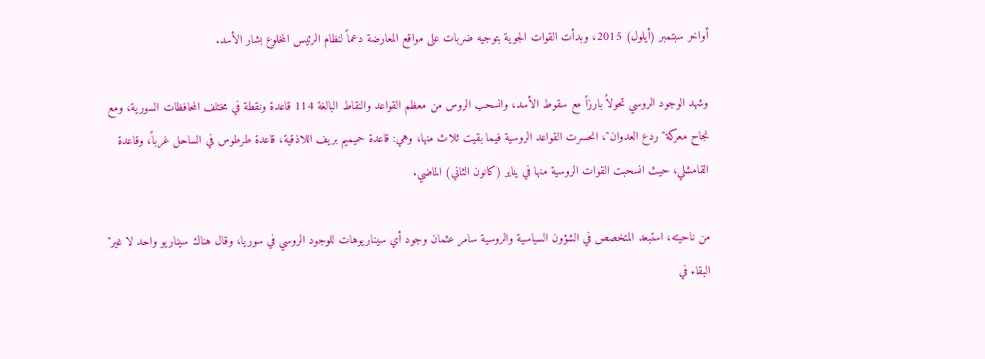أواخر سبتمبر (أيلول) 2015، وبدأت القوات الجوية بتوجيه ضربات على مواقع المعارضة دعماً لنظام الرئيس المخلوع بشار الأسد.

وشهد الوجود الروسي تحولاً بارزاً مع سقوط الأسد، وانسحب الروس من معظم القواعد والنقاط البالغة 114 قاعدة ونقطة في مختلف المحافظات السورية، ومع نجاح معركة" ردع العدوان"، انحسرت القواعد الروسية فيما بقيت ثلاث منها، وهي: قاعدة حميميم بريف اللاذقية، قاعدة طرطوس في الساحل غرباً، وقاعدة القامشلي، حيث انسحبت القوات الروسية منها في يناير (كانون الثاني) الماضي.

من ناحيته، استبعد المتخصص في الشؤون السياسية والروسية سامر عثمان وجود أي سيناريوهات للوجود الروسي في سوريا، وقال هناك سيناريو واحد لا غير" البقاء في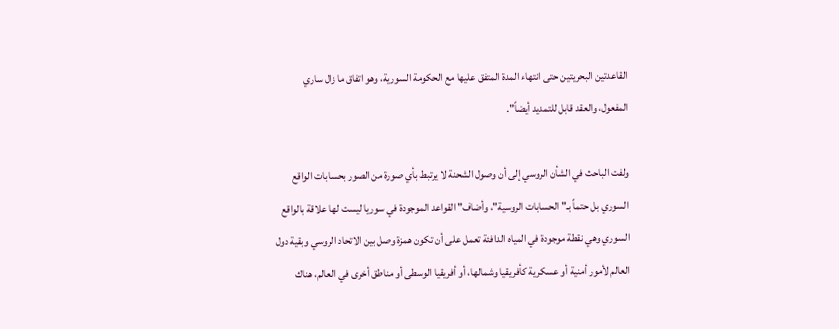القاعدتين البحريتين حتى انتهاء المدة المتفق عليها مع الحكومة السورية، وهو اتفاق ما زال ساري المفعول، والعقد قابل للتمديد أيضاً".

ولفت الباحث في الشأن الروسي إلى أن وصول الشحنة لا يرتبط بأي صورة من الصور بحسابات الواقع السوري بل حتماً بـ" الحسابات الروسية"، وأضاف" القواعد الموجودة في سوريا ليست لها علاقة بالواقع السوري وهي نقطة موجودة في المياه الدافئة تعمل على أن تكون همزة وصل بين الاتحاد الروسي وبقية دول العالم لأمور أمنية أو عسكرية كأفريقيا وشمالها، أو أفريقيا الوسطى أو مناطق أخرى في العالم، هناك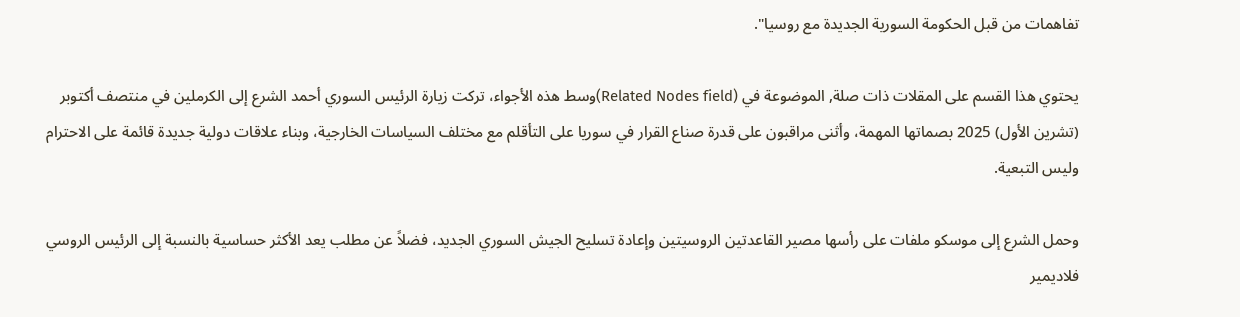تفاهمات من قبل الحكومة السورية الجديدة مع روسيا".

يحتوي هذا القسم على المقلات ذات صلة, الموضوعة في (Related Nodes field)وسط هذه الأجواء، تركت زيارة الرئيس السوري أحمد الشرع إلى الكرملين في منتصف أكتوبر (تشرين الأول) 2025 بصماتها المهمة، وأثنى مراقبون على قدرة صناع القرار في سوريا على التأقلم مع مختلف السياسات الخارجية، وبناء علاقات دولية جديدة قائمة على الاحترام وليس التبعية.

وحمل الشرع إلى موسكو ملفات على رأسها مصير القاعدتين الروسيتين وإعادة تسليح الجيش السوري الجديد، فضلاً عن مطلب يعد الأكثر حساسية بالنسبة إلى الرئيس الروسي فلاديمير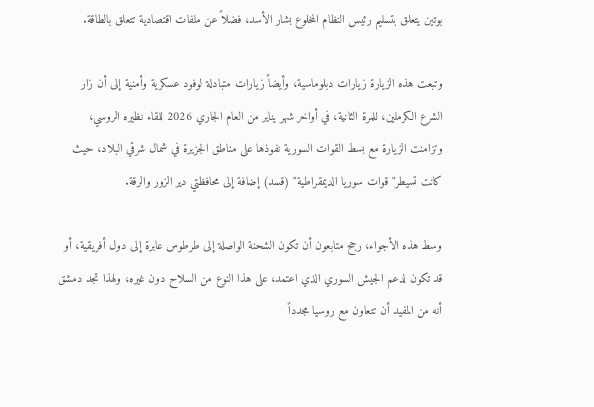بوتين يتعلق بتسليم رئيس النظام المخلوع بشار الأسد، فضلاً عن ملفات اقتصادية تتعلق بالطاقة.

وتبعت هذه الزيارة زيارات دبلوماسية، وأيضاً زيارات متبادلة لوفود عسكرية وأمنية إلى أن زار الشرع الكرملين، للمرة الثانية، في أواخر شهر يناير من العام الجاري 2026 للقاء نظيره الروسي، وتزامنت الزيارة مع بسط القوات السورية نفوذها على مناطق الجزيرة في شمال شرقي البلاد، حيث كانت تسيطر" قوات سوريا الديمقراطية" (قسد) إضافة إلى محافظتي دير الزور والرقة.

وسط هذه الأجواء، رجح متابعون أن تكون الشحنة الواصلة إلى طرطوس عابرة إلى دول أفريقية، أو قد تكون لدعم الجيش السوري الذي اعتمد، على هذا النوع من السلاح دون غيره، ولهذا تجد دمشق أنه من المفيد أن تتعاون مع روسيا مجدداً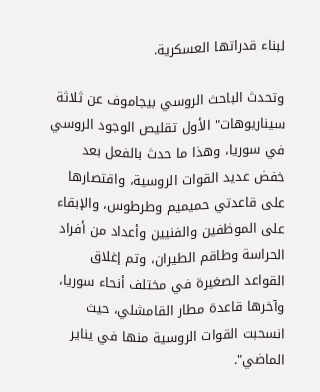لبناء قدراتها العسكرية.

وتحدث الباحث الروسي بيجاموف عن ثلاثة سيناريوهات" الأول تقليص الوجود الروسي في سوريا، وهذا ما حدث بالفعل بعد خفض عديد القوات الروسية، واقتصارها على قاعدتي حميميم وطرطوس، والإبقاء على الموظفين والفنيين وأعداد من أفراد الحراسة وطاقم الطيران، وتم إغلاق القواعد الصغيرة في مختلف أنحاء سوريا، وآخرها قاعدة مطار القامشلي، حيث انسحبت القوات الروسية منها في يناير الماضي".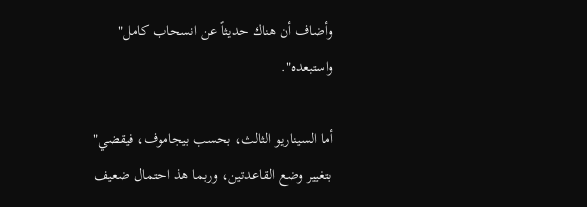وأضاف أن هناك حديثاً عن انسحاب كامل" واستبعده".

أما السيناريو الثالث، بحسب بيجاموف، فيقضي" بتغيير وضع القاعدتين، وربما هذ احتمال ضعيف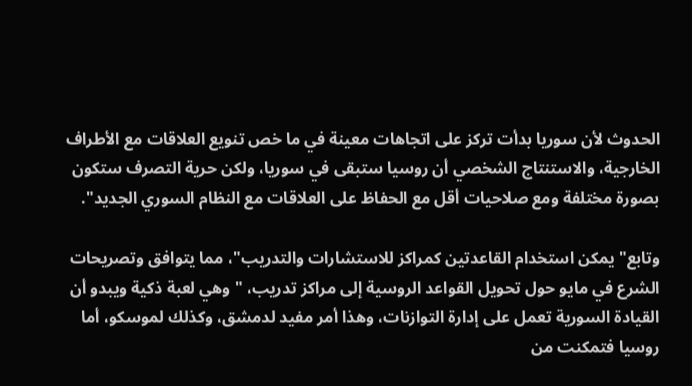الحدوث لأن سوريا بدأت تركز على اتجاهات معينة في ما خص تنويع العلاقات مع الأطراف الخارجية، والاستنتاج الشخصي أن روسيا ستبقى في سوريا، ولكن حرية التصرف ستكون بصورة مختلفة ومع صلاحيات أقل مع الحفاظ على العلاقات مع النظام السوري الجديد".

وتابع" يمكن استخدام القاعدتين كمراكز للاستشارات والتدريب"، مما يتوافق وتصريحات الشرع في مايو حول تحويل القواعد الروسية إلى مراكز تدريب، " وهي لعبة ذكية ويبدو أن القيادة السورية تعمل على إدارة التوازنات، وهذا أمر مفيد لدمشق، وكذلك لموسكو، أما روسيا فتمكنت من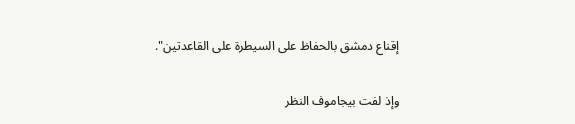إقناع دمشق بالحفاظ على السيطرة على القاعدتين".

وإذ لفت بيجاموف النظر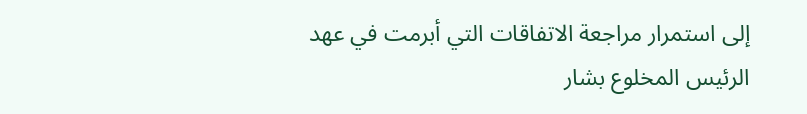إلى استمرار مراجعة الاتفاقات التي أبرمت في عهد الرئيس المخلوع بشار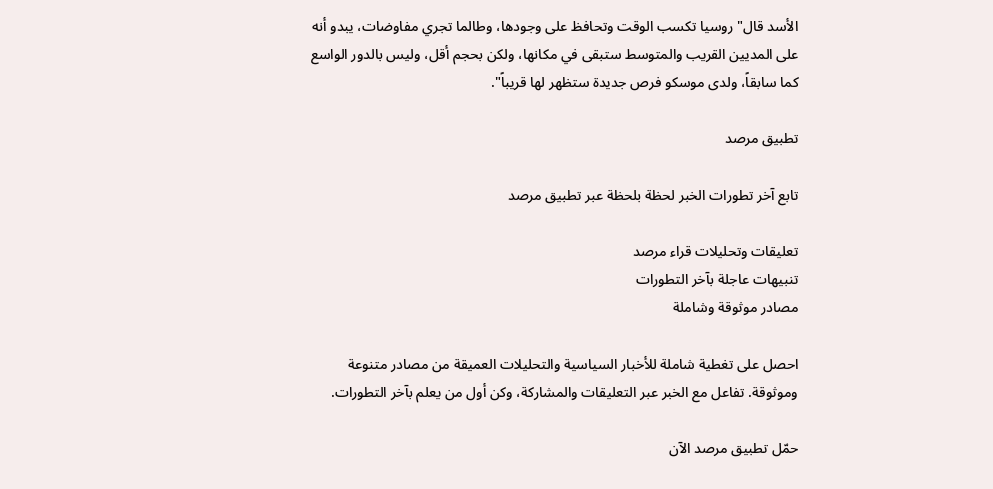الأسد قال" روسيا تكسب الوقت وتحافظ على وجودها، وطالما تجري مفاوضات، يبدو أنه على المديين القريب والمتوسط ستبقى في مكانها، ولكن بحجم أقل، وليس بالدور الواسع كما سابقاً، ولدى موسكو فرص جديدة ستظهر لها قريباً".

تطبيق مرصد

تابع آخر تطورات الخبر لحظة بلحظة عبر تطبيق مرصد

تعليقات وتحليلات قراء مرصد
تنبيهات عاجلة بآخر التطورات
مصادر موثوقة وشاملة

احصل على تغطية شاملة للأخبار السياسية والتحليلات العميقة من مصادر متنوعة وموثوقة. تفاعل مع الخبر عبر التعليقات والمشاركة، وكن أول من يعلم بآخر التطورات.

حمّل تطبيق مرصد الآن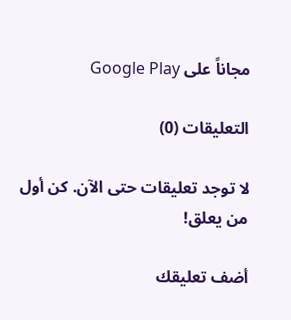مجاناً على Google Play

التعليقات (0)

لا توجد تعليقات حتى الآن. كن أول من يعلق!

أضف تعليقك